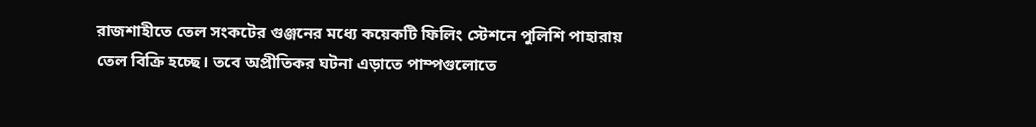রাজশাহীতে তেল সংকটের গুঞ্জনের মধ্যে কয়েকটি ফিলিং স্টেশনে পুলিশি পাহারায় তেল বিক্রি হচ্ছে। তবে অপ্রীতিকর ঘটনা এড়াতে পাম্পগুলোতে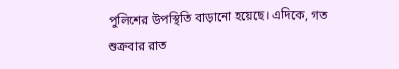পুলিশের উপস্থিতি বাড়ানো হয়েছে। এদিকে, গত শুক্রবার রাত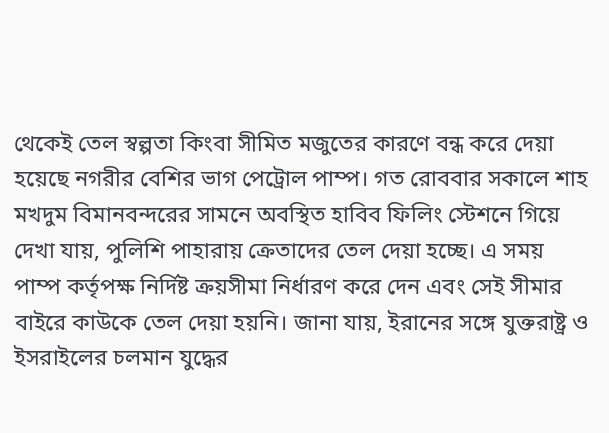থেকেই তেল স্বল্পতা কিংবা সীমিত মজুতের কারণে বন্ধ করে দেয়া হয়েছে নগরীর বেশির ভাগ পেট্রোল পাম্প। গত রোববার সকালে শাহ মখদুম বিমানবন্দরের সামনে অবস্থিত হাবিব ফিলিং স্টেশনে গিয়ে দেখা যায়, পুলিশি পাহারায় ক্রেতাদের তেল দেয়া হচ্ছে। এ সময় পাম্প কর্তৃপক্ষ নির্দিষ্ট ক্রয়সীমা নির্ধারণ করে দেন এবং সেই সীমার বাইরে কাউকে তেল দেয়া হয়নি। জানা যায়, ইরানের সঙ্গে যুক্তরাষ্ট্র ও ইসরাইলের চলমান যুদ্ধের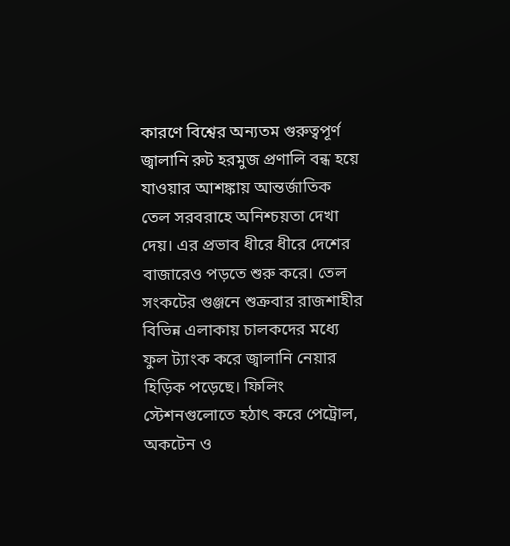কারণে বিশ্বের অন্যতম গুরুত্বপূর্ণ জ্বালানি রুট হরমুজ প্রণালি বন্ধ হয়ে যাওয়ার আশঙ্কায় আন্তর্জাতিক তেল সরবরাহে অনিশ্চয়তা দেখা দেয়। এর প্রভাব ধীরে ধীরে দেশের বাজারেও পড়তে শুরু করে। তেল সংকটের গুঞ্জনে শুক্রবার রাজশাহীর বিভিন্ন এলাকায় চালকদের মধ্যে ফুল ট্যাংক করে জ্বালানি নেয়ার হিড়িক পড়েছে। ফিলিং স্টেশনগুলোতে হঠাৎ করে পেট্রোল, অকটেন ও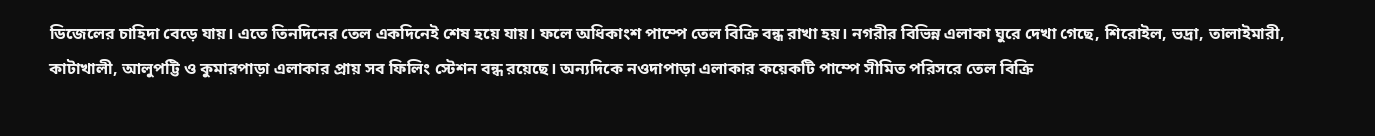ডিজেলের চাহিদা বেড়ে যায়। এতে তিনদিনের তেল একদিনেই শেষ হয়ে যায়। ফলে অধিকাংশ পাম্পে তেল বিক্রি বন্ধ রাখা হয়। নগরীর বিভিন্ন এলাকা ঘুরে দেখা গেছে, শিরোইল, ভদ্রা, তালাইমারী, কাটাখালী, আলুপট্টি ও কুমারপাড়া এলাকার প্রায় সব ফিলিং স্টেশন বন্ধ রয়েছে। অন্যদিকে নওদাপাড়া এলাকার কয়েকটি পাম্পে সীমিত পরিসরে তেল বিক্রি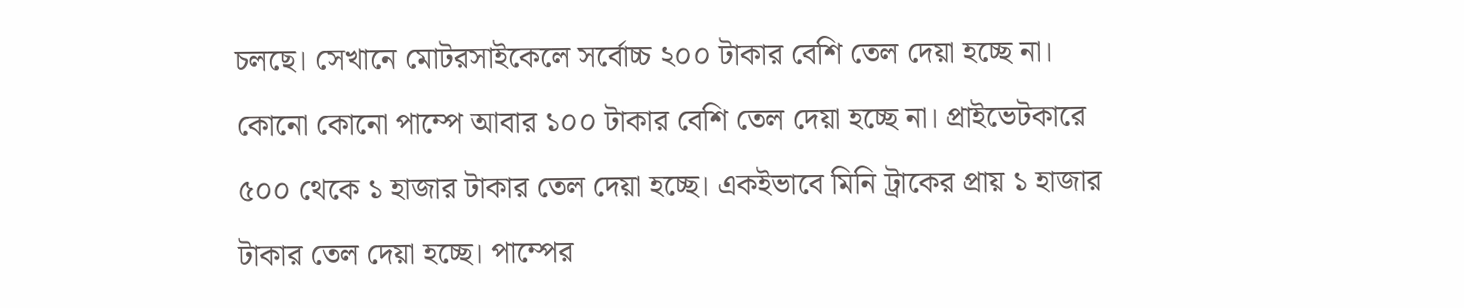চলছে। সেখানে মোটরসাইকেলে সর্বোচ্চ ২০০ টাকার বেশি তেল দেয়া হচ্ছে না। কোনো কোনো পাম্পে আবার ১০০ টাকার বেশি তেল দেয়া হচ্ছে না। প্রাইভেটকারে ৫০০ থেকে ১ হাজার টাকার তেল দেয়া হচ্ছে। একইভাবে মিনি ট্রাকের প্রায় ১ হাজার টাকার তেল দেয়া হচ্ছে। পাম্পের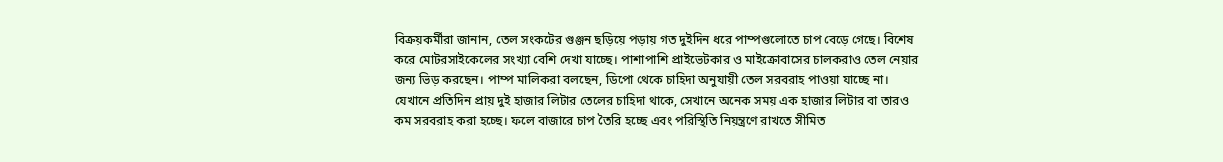বিক্রয়কর্মীরা জানান, তেল সংকটের গুঞ্জন ছড়িয়ে পড়ায় গত দুইদিন ধরে পাম্পগুলোতে চাপ বেড়ে গেছে। বিশেষ করে মোটরসাইকেলের সংখ্যা বেশি দেখা যাচ্ছে। পাশাপাশি প্রাইভেটকার ও মাইক্রোবাসের চালকরাও তেল নেয়ার জন্য ভিড় করছেন। পাম্প মালিকরা বলছেন, ডিপো থেকে চাহিদা অনুযায়ী তেল সরবরাহ পাওয়া যাচ্ছে না। যেখানে প্রতিদিন প্রায় দুই হাজার লিটার তেলের চাহিদা থাকে, সেখানে অনেক সময় এক হাজার লিটার বা তারও কম সরবরাহ করা হচ্ছে। ফলে বাজারে চাপ তৈরি হচ্ছে এবং পরিস্থিতি নিয়ন্ত্রণে রাখতে সীমিত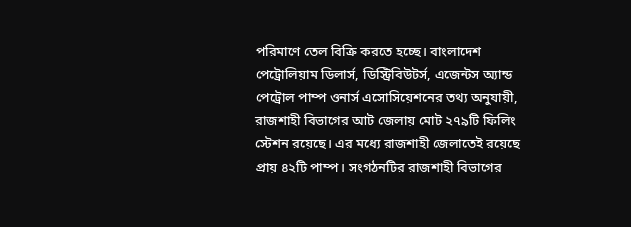পরিমাণে তেল বিক্রি করতে হচ্ছে। বাংলাদেশ পেট্রোলিয়াম ডিলার্স, ডিস্ট্রিবিউটর্স, এজেন্টস অ্যান্ড পেট্রোল পাম্প ওনার্স এসোসিয়েশনের তথ্য অনুযায়ী, রাজশাহী বিভাগের আট জেলায় মোট ২৭৯টি ফিলিং স্টেশন রয়েছে। এর মধ্যে রাজশাহী জেলাতেই রয়েছে প্রায় ৪২টি পাম্প। সংগঠনটির রাজশাহী বিভাগের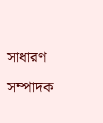সাধারণ সম্পাদক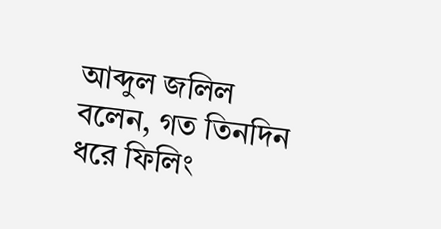আব্দুল জলিল বলেন, গত তিনদিন ধরে ফিলিং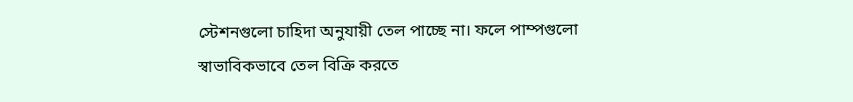স্টেশনগুলো চাহিদা অনুযায়ী তেল পাচ্ছে না। ফলে পাম্পগুলো স্বাভাবিকভাবে তেল বিক্রি করতে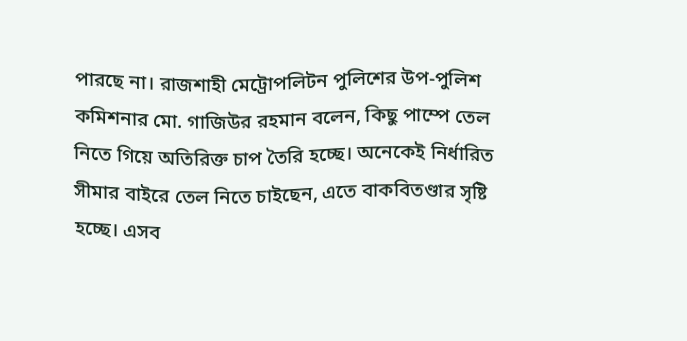পারছে না। রাজশাহী মেট্রোপলিটন পুলিশের উপ-পুলিশ কমিশনার মো. গাজিউর রহমান বলেন, কিছু পাম্পে তেল নিতে গিয়ে অতিরিক্ত চাপ তৈরি হচ্ছে। অনেকেই নির্ধারিত সীমার বাইরে তেল নিতে চাইছেন, এতে বাকবিতণ্ডার সৃষ্টি হচ্ছে। এসব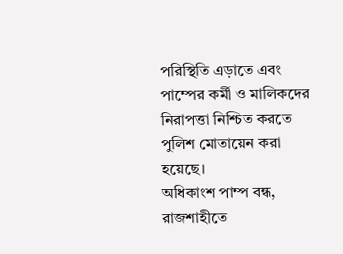পরিস্থিতি এড়াতে এবং পাম্পের কর্মী ও মালিকদের নিরাপত্তা নিশ্চিত করতে পুলিশ মোতায়েন করা হয়েছে।
অধিকাংশ পাম্প বন্ধ, রাজশাহীতে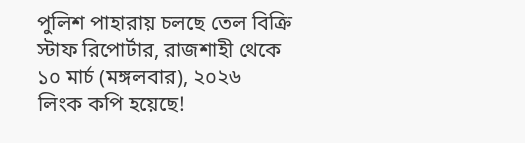পুলিশ পাহারায় চলছে তেল বিক্রি
স্টাফ রিপোর্টার, রাজশাহী থেকে
১০ মার্চ (মঙ্গলবার), ২০২৬
লিংক কপি হয়েছে!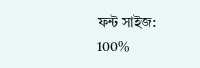ফন্ট সাইজ:
100%